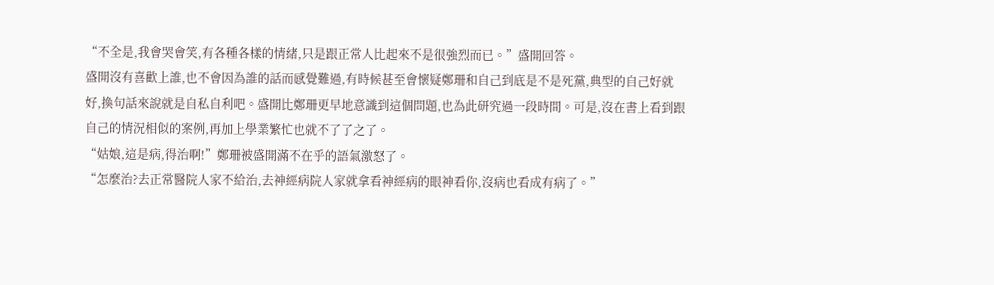“不全是,我會哭會笑,有各種各樣的情緒,只是跟正常人比起來不是很強烈而已。”盛開回答。
盛開沒有喜歡上誰,也不會因為誰的話而感覺難過,有時候甚至會懷疑鄭珊和自己到底是不是死黨,典型的自己好就好,換句話來說就是自私自利吧。盛開比鄭珊更早地意識到這個問題,也為此研究過一段時間。可是,沒在書上看到跟自己的情況相似的案例,再加上學業繁忙也就不了了之了。
“姑娘,這是病,得治啊!”鄭珊被盛開滿不在乎的語氣激怒了。
“怎麼治?去正常醫院人家不給治,去神經病院人家就拿看神經病的眼神看你,沒病也看成有病了。”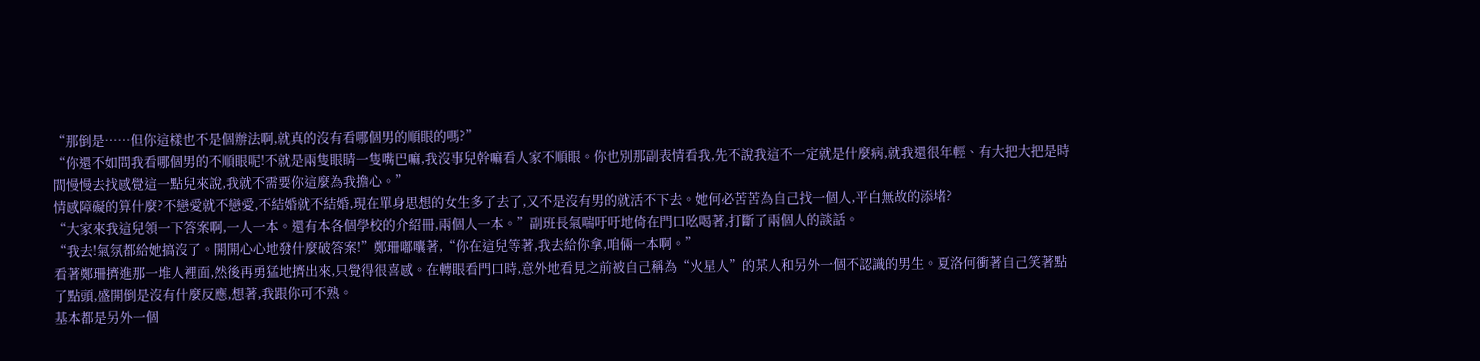“那倒是……但你這樣也不是個辦法啊,就真的沒有看哪個男的順眼的嗎?”
“你還不如問我看哪個男的不順眼呢!不就是兩隻眼睛一隻嘴巴嘛,我沒事兒幹嘛看人家不順眼。你也別那副表情看我,先不說我這不一定就是什麼病,就我還很年輕、有大把大把是時間慢慢去找感覺這一點兒來說,我就不需要你這麼為我擔心。”
情感障礙的算什麼?不戀愛就不戀愛,不結婚就不結婚,現在單身思想的女生多了去了,又不是沒有男的就活不下去。她何必苦苦為自己找一個人,平白無故的添堵?
“大家來我這兒領一下答案啊,一人一本。還有本各個學校的介紹冊,兩個人一本。”副班長氣喘吁吁地倚在門口吆喝著,打斷了兩個人的談話。
“我去!氣氛都給她搞沒了。開開心心地發什麼破答案!”鄭珊嘟囔著,“你在這兒等著,我去給你拿,咱倆一本啊。”
看著鄭珊擠進那一堆人裡面,然後再勇猛地擠出來,只覺得很喜感。在轉眼看門口時,意外地看見之前被自己稱為“火星人”的某人和另外一個不認識的男生。夏洛何衝著自己笑著點了點頭,盛開倒是沒有什麼反應,想著,我跟你可不熟。
基本都是另外一個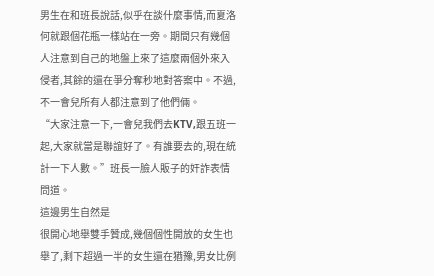男生在和班長說話,似乎在談什麼事情,而夏洛何就跟個花瓶一樣站在一旁。期間只有幾個人注意到自己的地盤上來了這麼兩個外來入侵者,其餘的還在爭分奪秒地對答案中。不過,不一會兒所有人都注意到了他們倆。
“大家注意一下,一會兒我們去KTV,跟五班一起,大家就當是聯誼好了。有誰要去的,現在統計一下人數。”班長一臉人販子的奸詐表情問道。
這邊男生自然是
很開心地舉雙手贊成,幾個個性開放的女生也舉了,剩下超過一半的女生還在猶豫,男女比例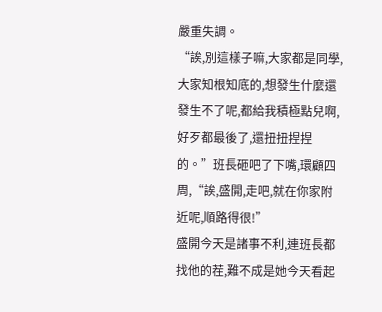嚴重失調。
“誒,別這樣子嘛,大家都是同學,大家知根知底的,想發生什麼還發生不了呢,都給我積極點兒啊,好歹都最後了,還扭扭捏捏的。”班長砸吧了下嘴,環顧四周,“誒,盛開,走吧,就在你家附近呢,順路得很!”
盛開今天是諸事不利,連班長都找他的茬,難不成是她今天看起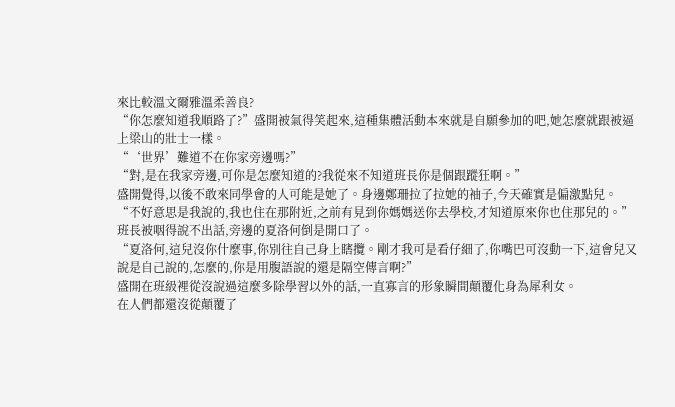來比較溫文爾雅溫柔善良?
“你怎麼知道我順路了?”盛開被氣得笑起來,這種集體活動本來就是自願參加的吧,她怎麼就跟被逼上梁山的壯士一樣。
“‘世界’難道不在你家旁邊嗎?”
“對,是在我家旁邊,可你是怎麼知道的?我從來不知道班長你是個跟蹤狂啊。”
盛開覺得,以後不敢來同學會的人可能是她了。身邊鄭珊拉了拉她的袖子,今天確實是偏激點兒。
“不好意思是我說的,我也住在那附近,之前有見到你媽媽送你去學校,才知道原來你也住那兒的。”班長被咽得說不出話,旁邊的夏洛何倒是開口了。
“夏洛何,這兒沒你什麼事,你別往自己身上瞎攬。剛才我可是看仔細了,你嘴巴可沒動一下,這會兒又說是自己說的,怎麼的,你是用腹語說的還是隔空傳言啊?”
盛開在班級裡從沒說過這麼多除學習以外的話,一直寡言的形象瞬間顛覆化身為犀利女。
在人們都還沒從顛覆了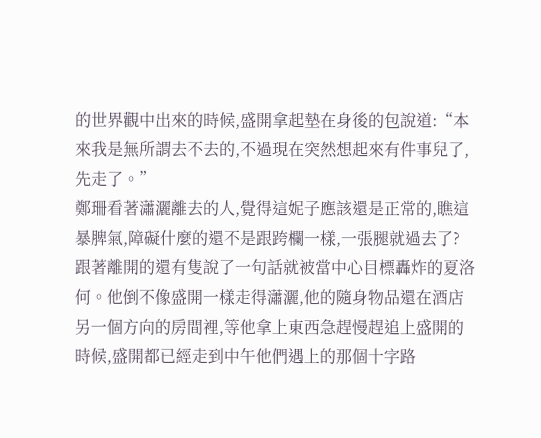的世界觀中出來的時候,盛開拿起墊在身後的包說道:“本來我是無所謂去不去的,不過現在突然想起來有件事兒了,先走了。”
鄭珊看著瀟灑離去的人,覺得這妮子應該還是正常的,瞧這暴脾氣,障礙什麼的還不是跟跨欄一樣,一張腿就過去了?
跟著離開的還有隻說了一句話就被當中心目標轟炸的夏洛何。他倒不像盛開一樣走得瀟灑,他的隨身物品還在酒店另一個方向的房間裡,等他拿上東西急趕慢趕追上盛開的時候,盛開都已經走到中午他們遇上的那個十字路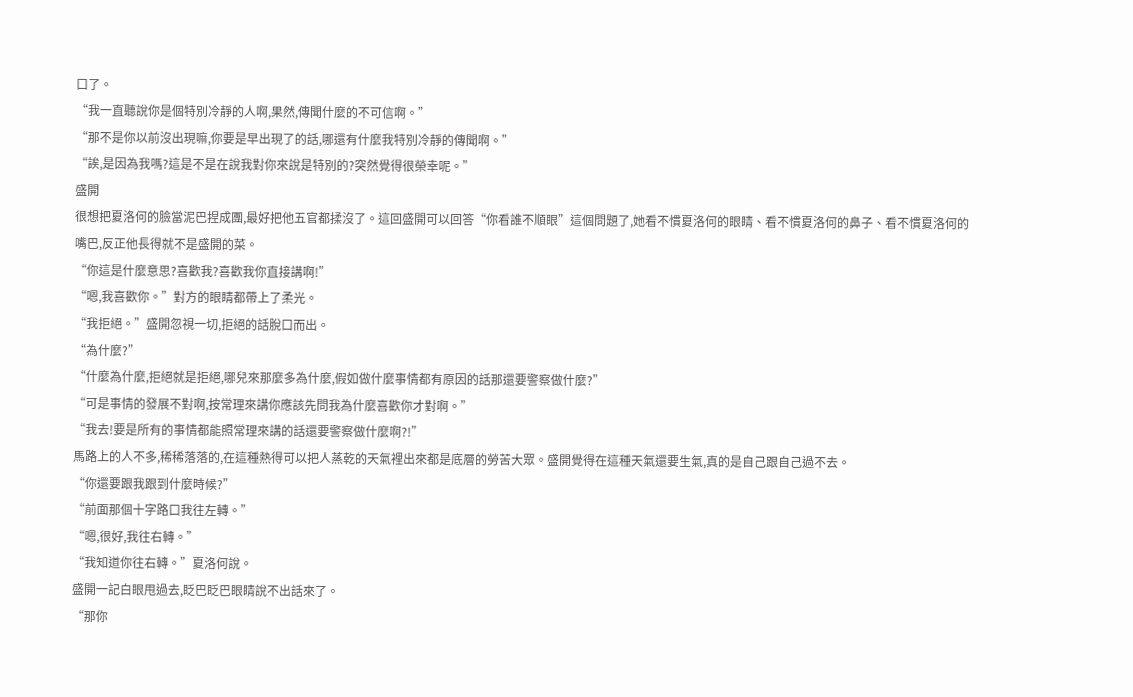口了。
“我一直聽說你是個特別冷靜的人啊,果然,傳聞什麼的不可信啊。”
“那不是你以前沒出現嘛,你要是早出現了的話,哪還有什麼我特別冷靜的傳聞啊。”
“誒,是因為我嗎?這是不是在說我對你來說是特別的?突然覺得很榮幸呢。”
盛開
很想把夏洛何的臉當泥巴捏成團,最好把他五官都揉沒了。這回盛開可以回答“你看誰不順眼”這個問題了,她看不慣夏洛何的眼睛、看不慣夏洛何的鼻子、看不慣夏洛何的嘴巴,反正他長得就不是盛開的菜。
“你這是什麼意思?喜歡我?喜歡我你直接講啊!”
“嗯,我喜歡你。”對方的眼睛都帶上了柔光。
“我拒絕。”盛開忽視一切,拒絕的話脫口而出。
“為什麼?”
“什麼為什麼,拒絕就是拒絕,哪兒來那麼多為什麼,假如做什麼事情都有原因的話那還要警察做什麼?”
“可是事情的發展不對啊,按常理來講你應該先問我為什麼喜歡你才對啊。”
“我去!要是所有的事情都能照常理來講的話還要警察做什麼啊?!”
馬路上的人不多,稀稀落落的,在這種熱得可以把人蒸乾的天氣裡出來都是底層的勞苦大眾。盛開覺得在這種天氣還要生氣,真的是自己跟自己過不去。
“你還要跟我跟到什麼時候?”
“前面那個十字路口我往左轉。”
“嗯,很好,我往右轉。”
“我知道你往右轉。”夏洛何說。
盛開一記白眼甩過去,眨巴眨巴眼睛說不出話來了。
“那你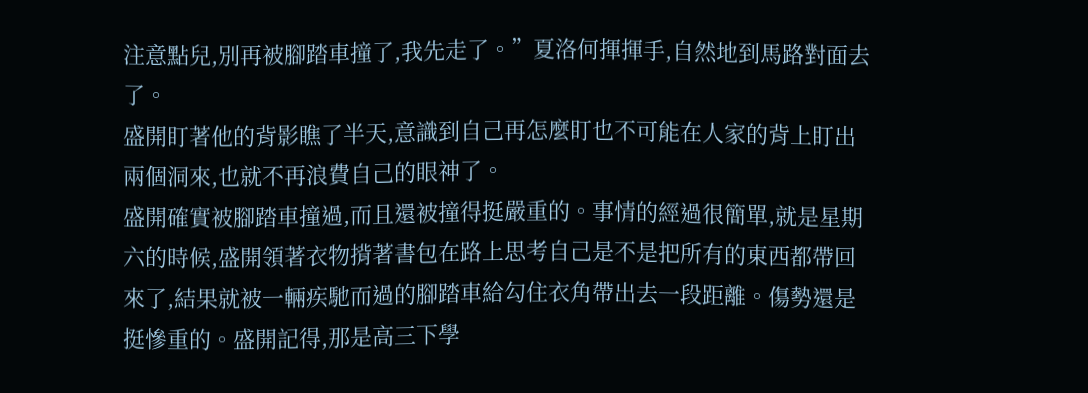注意點兒,別再被腳踏車撞了,我先走了。”夏洛何揮揮手,自然地到馬路對面去了。
盛開盯著他的背影瞧了半天,意識到自己再怎麼盯也不可能在人家的背上盯出兩個洞來,也就不再浪費自己的眼神了。
盛開確實被腳踏車撞過,而且還被撞得挺嚴重的。事情的經過很簡單,就是星期六的時候,盛開領著衣物揹著書包在路上思考自己是不是把所有的東西都帶回來了,結果就被一輛疾馳而過的腳踏車給勾住衣角帶出去一段距離。傷勢還是挺慘重的。盛開記得,那是高三下學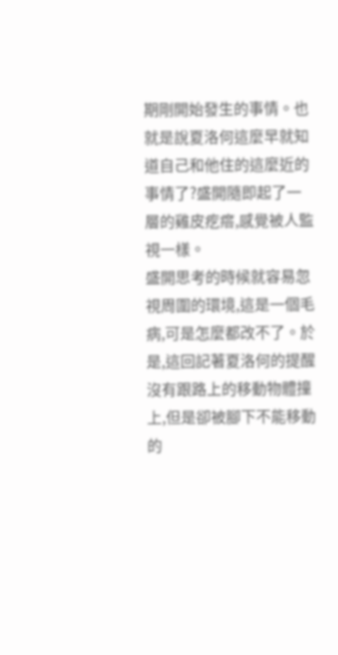期剛開始發生的事情。也就是說夏洛何這麼早就知道自己和他住的這麼近的事情了?盛開隨即起了一層的雞皮疙瘩,感覺被人監視一樣。
盛開思考的時候就容易忽視周圍的環境,這是一個毛病,可是怎麼都改不了。於是,這回記著夏洛何的提醒沒有跟路上的移動物體撞上,但是卻被腳下不能移動的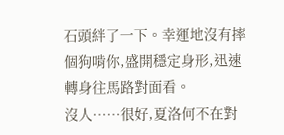石頭絆了一下。幸運地沒有摔個狗啃你,盛開穩定身形,迅速轉身往馬路對面看。
沒人……很好,夏洛何不在對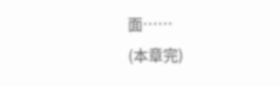面……
(本章完)